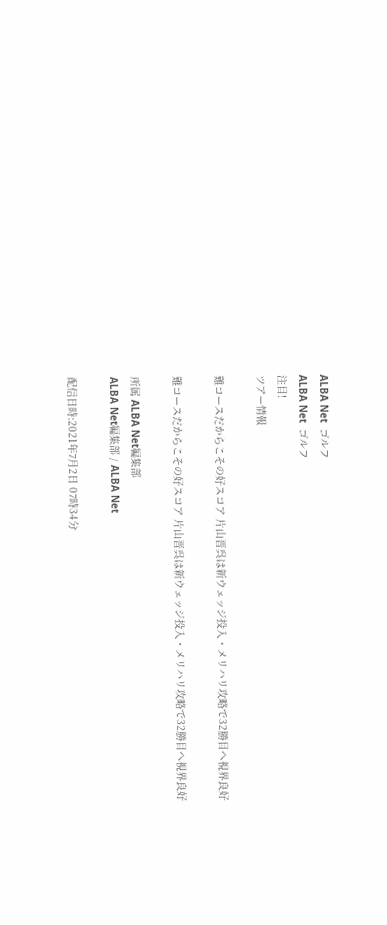ALBA Net  ゴルフ
ALBA Net  ゴルフ
注目!
ツアー情報

難コースだからこその好スコア 片山晋呉は新ウェッジ投入・メリハリ攻略で32勝目へ視界良好

難コースだからこその好スコア 片山晋呉は新ウェッジ投入・メリハリ攻略で32勝目へ視界良好

所属 ALBA Net編集部
ALBA Net編集部 / ALBA Net

配信日時:2021年7月2日 07時34分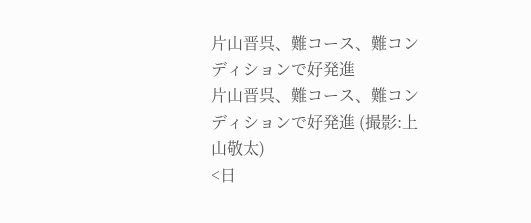片山晋呉、難コース、難コンディションで好発進
片山晋呉、難コース、難コンディションで好発進 (撮影:上山敬太)
<日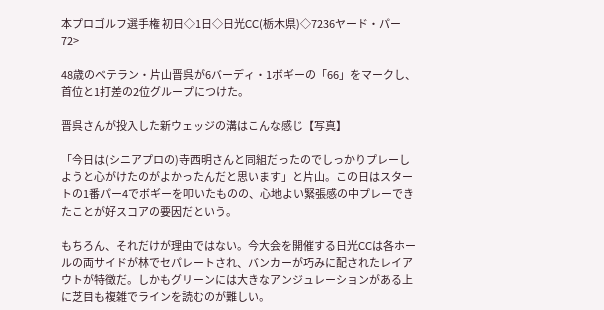本プロゴルフ選手権 初日◇1日◇日光CC(栃木県)◇7236ヤード・パー72>

48歳のベテラン・片山晋呉が6バーディ・1ボギーの「66」をマークし、首位と1打差の2位グループにつけた。

晋呉さんが投入した新ウェッジの溝はこんな感じ【写真】

「今日は(シニアプロの)寺西明さんと同組だったのでしっかりプレーしようと心がけたのがよかったんだと思います」と片山。この日はスタートの1番パー4でボギーを叩いたものの、心地よい緊張感の中プレーできたことが好スコアの要因だという。

もちろん、それだけが理由ではない。今大会を開催する日光CCは各ホールの両サイドが林でセパレートされ、バンカーが巧みに配されたレイアウトが特徴だ。しかもグリーンには大きなアンジュレーションがある上に芝目も複雑でラインを読むのが難しい。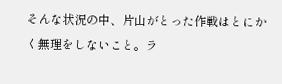そんな状況の中、片山がとった作戦はとにかく無理をしないこと。ラ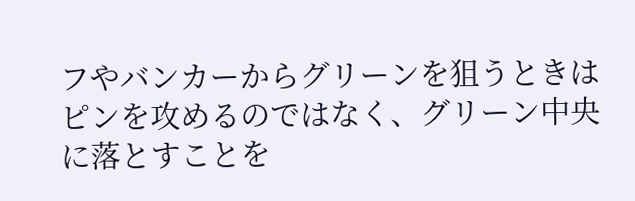フやバンカーからグリーンを狙うときはピンを攻めるのではなく、グリーン中央に落とすことを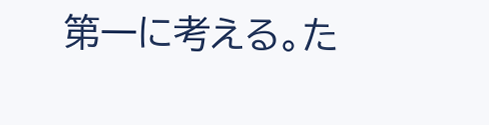第一に考える。た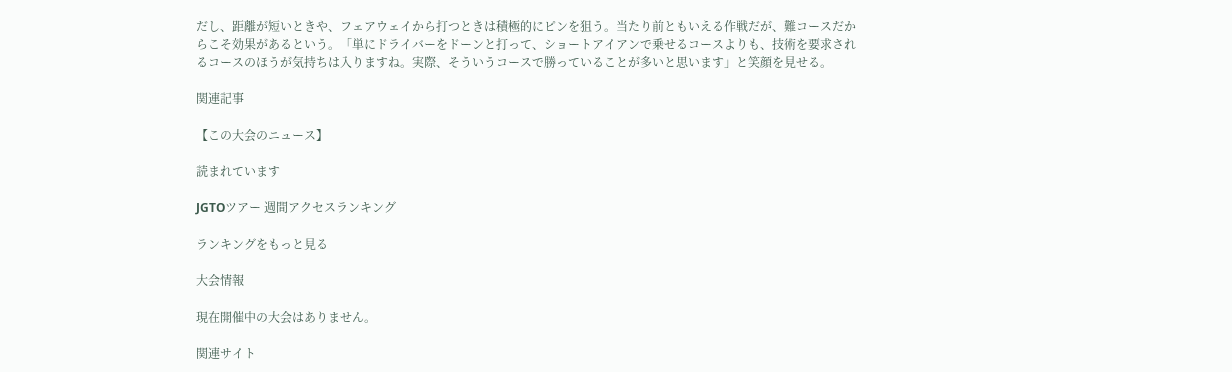だし、距離が短いときや、フェアウェイから打つときは積極的にピンを狙う。当たり前ともいえる作戦だが、難コースだからこそ効果があるという。「単にドライバーをドーンと打って、ショートアイアンで乗せるコースよりも、技術を要求されるコースのほうが気持ちは入りますね。実際、そういうコースで勝っていることが多いと思います」と笑顔を見せる。

関連記事

【この大会のニュース】

読まれています

JGTOツアー 週間アクセスランキング

ランキングをもっと見る

大会情報

現在開催中の大会はありません。

関連サイト